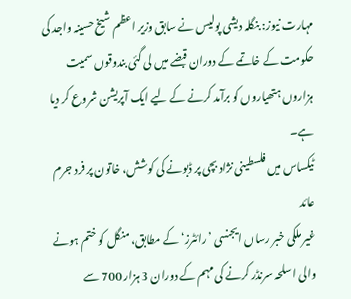مہارت نیوز: بنگلہ دیشی پولیس نے سابق وزیر اعظم شیخ حسینہ واجد کی حکومت کے خاتمے کے دوران قبضے میں لی گئی بندوقوں سمیت ہزاروں ہتھیاروں کو برآمد کرنے کے لیے ایک آپریشن شروع کر دیا ہے۔
ٹیکساس میں فلسطینی نژاد بچی پر ڈبونے کی کوشش، خاتون پر فرد جرم عائد
غیر ملکی خبر رساں ایجنسی ’رائٹرز‘ کے مطابق، منگل کو ختم ہونے والی اسلحہ سرنڈر کرنے کی مہم کے دوران 3 ہزار 700 سے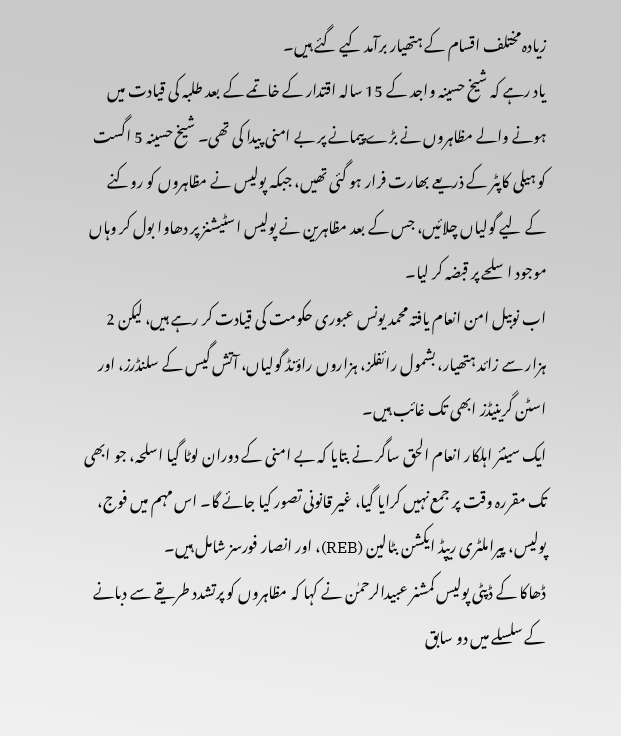زیادہ مختلف اقسام کے ہتھیار برآمد کیے گئے ہیں۔
یاد رہے کہ شیخ حسینہ واجد کے 15 سالہ اقتدار کے خاتمے کے بعد طلبہ کی قیادت میں ہونے والے مظاہروں نے بڑے پیمانے پر بے امنی پیدا کی تھی۔ شیخ حسینہ 5 اگست کو ہیلی کاپٹر کے ذریعے بھارت فرار ہو گئی تھیں، جبکہ پولیس نے مظاہروں کو روکنے کے لیے گولیاں چلائیں، جس کے بعد مظاہرین نے پولیس اسٹیشنز پر دھاوا بول کر وہاں موجود اسلحے پر قبضہ کر لیا۔
اب نوبیل امن انعام یافتہ محمد یونس عبوری حکومت کی قیادت کر رہے ہیں، لیکن 2 ہزار سے زائد ہتھیار، بشمول رائفلز، ہزاروں راؤنڈ گولیاں، آتش گیس کے سلنڈرز، اور اسٹن گرینیڈز ابھی تک غائب ہیں۔
ایک سینئر اہلکار انعام الحق ساگر نے بتایا کہ بے امنی کے دوران لوٹا گیا اسلحہ، جو ابھی تک مقررہ وقت پر جمع نہیں کرایا گیا، غیر قانونی تصور کیا جائے گا۔ اس مہم میں فوج، پولیس، پیراملٹری ریپڈ ایکشن بٹالین (REB)، اور انصار فورسز شامل ہیں۔
ڈھاکا کے ڈپٹی پولیس کمشنر عبیدالرحمٰن نے کہا کہ مظاہروں کو پرتشدد طریقے سے دبانے کے سلسلے میں دو سابق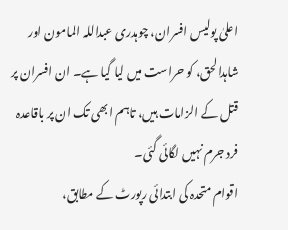اعلیٰ پولیس افسران، چوہدری عبداللہ المامون اور شاہدالحق، کو حراست میں لیا گیا ہے۔ ان افسران پر قتل کے الزامات ہیں، تاہم ابھی تک ان پر باقاعدہ فرد جرم نہیں لگائی گئی۔
اقوام متحدہ کی ابتدائی رپورٹ کے مطابق،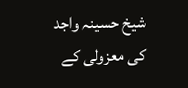شیخ حسینہ واجد کی معزولی کے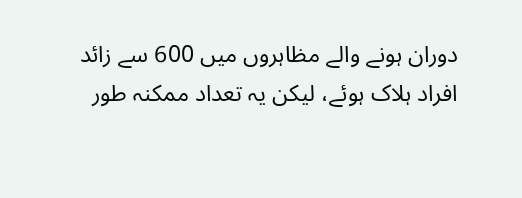دوران ہونے والے مظاہروں میں 600 سے زائد افراد ہلاک ہوئے، لیکن یہ تعداد ممکنہ طور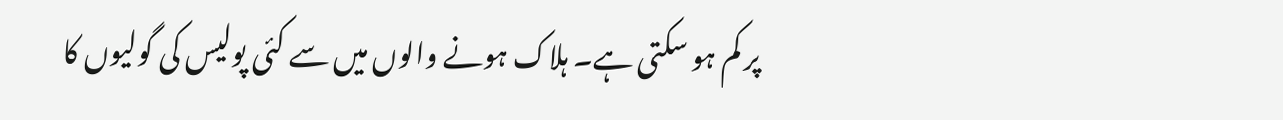پر کم ہو سکتی ہے۔ ہلاک ہونے والوں میں سے کئی پولیس کی گولیوں کا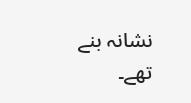نشانہ بنے تھے۔